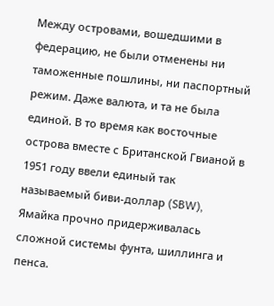Между островами, вошедшими в федерацию, не были отменены ни таможенные пошлины, ни паспортный режим. Даже валюта, и та не была единой. В то время как восточные острова вместе с Британской Гвианой в 1951 году ввели единый так называемый биви-доллар (SBW), Ямайка прочно придерживалась сложной системы фунта, шиллинга и пенса.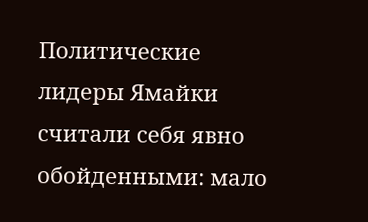Политические лидеры Ямайки считали себя явно обойденными: мало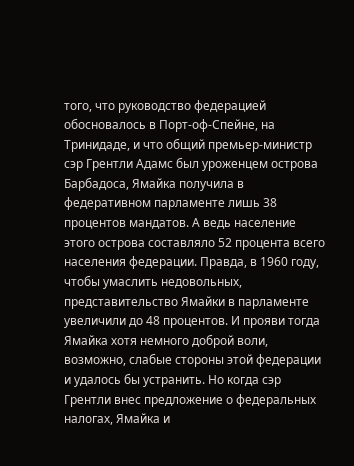того, что руководство федерацией обосновалось в Порт-оф-Спейне, на Тринидаде, и что общий премьер-министр сэр Грентли Адамс был уроженцем острова Барбадоса, Ямайка получила в федеративном парламенте лишь 38 процентов мандатов. А ведь население этого острова составляло 52 процента всего населения федерации. Правда, в 1960 году, чтобы умаслить недовольных, представительство Ямайки в парламенте увеличили до 48 процентов. И прояви тогда Ямайка хотя немного доброй воли, возможно, слабые стороны этой федерации и удалось бы устранить. Но когда сэр Грентли внес предложение о федеральных налогах, Ямайка и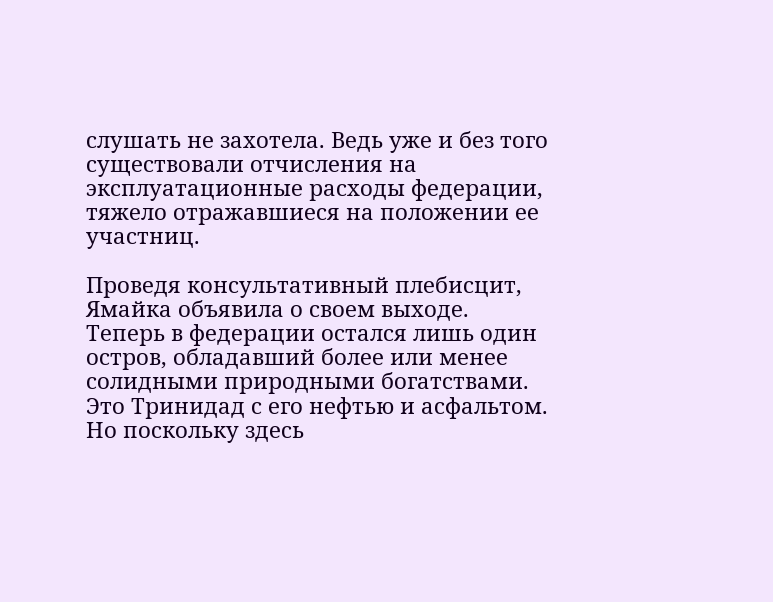слушать не захотела. Ведь уже и без того существовали отчисления на эксплуатационные расходы федерации, тяжело отражавшиеся на положении ее участниц.

Проведя консультативный плебисцит, Ямайка объявила о своем выходе. Теперь в федерации остался лишь один остров, обладавший более или менее солидными природными богатствами. Это Тринидад с его нефтью и асфальтом. Но поскольку здесь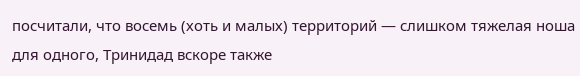посчитали, что восемь (хоть и малых) территорий — слишком тяжелая ноша для одного, Тринидад вскоре также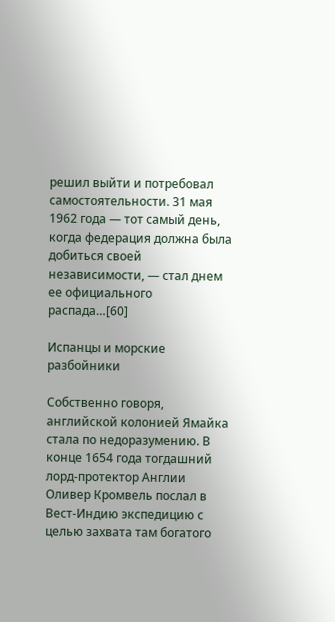решил выйти и потребовал самостоятельности. 31 мая 1962 года — тот самый день, когда федерация должна была добиться своей независимости, — стал днем ее официального распада…[60]

Испанцы и морские разбойники

Собственно говоря, английской колонией Ямайка стала по недоразумению. В конце 1654 года тогдашний лорд-протектор Англии Оливер Кромвель послал в Вест-Индию экспедицию с целью захвата там богатого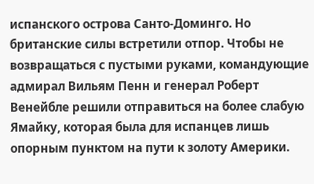испанского острова Санто-Доминго. Но британские силы встретили отпор. Чтобы не возвращаться с пустыми руками, командующие адмирал Вильям Пенн и генерал Роберт Венейбле решили отправиться на более слабую Ямайку, которая была для испанцев лишь опорным пунктом на пути к золоту Америки.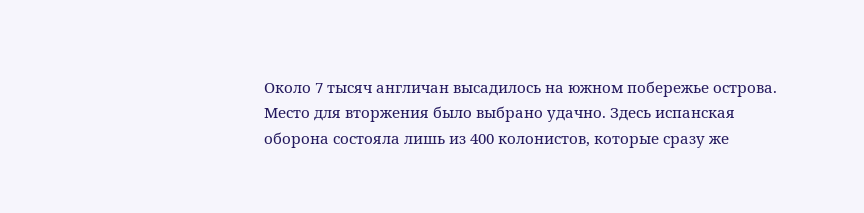Около 7 тысяч англичан высадилось на южном побережье острова. Место для вторжения было выбрано удачно. Здесь испанская оборона состояла лишь из 400 колонистов, которые сразу же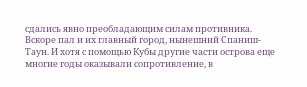сдались явно преобладающим силам противника. Вскоре пал и их главный город, нынешний Спаниш-Таун. И хотя с помощью Кубы другие части острова еще многие годы оказывали сопротивление, в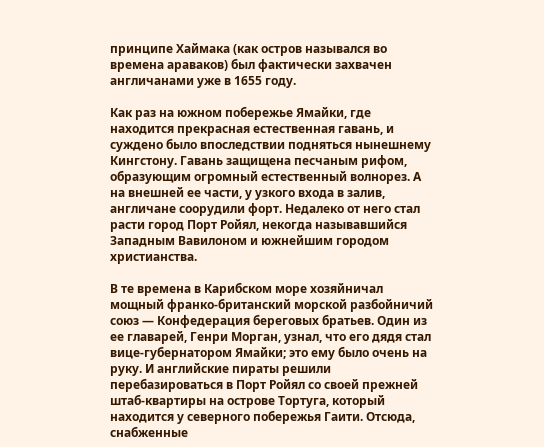принципе Хаймака (как остров назывался во времена араваков) был фактически захвачен англичанами уже в 1655 году.

Как раз на южном побережье Ямайки, где находится прекрасная естественная гавань, и суждено было впоследствии подняться нынешнему Кингстону. Гавань защищена песчаным рифом, образующим огромный естественный волнорез. А на внешней ее части, у узкого входа в залив, англичане соорудили форт. Недалеко от него стал расти город Порт Ройял, некогда называвшийся Западным Вавилоном и южнейшим городом христианства.

В те времена в Карибском море хозяйничал мощный франко-британский морской разбойничий союз — Конфедерация береговых братьев. Один из ее главарей, Генри Морган, узнал, что его дядя стал вице-губернатором Ямайки; это ему было очень на руку. И английские пираты решили перебазироваться в Порт Ройял со своей прежней штаб-квартиры на острове Тортуга, который находится у северного побережья Гаити. Отсюда, снабженные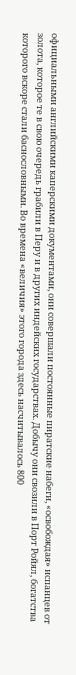официальными английскими каперскими документами, они совершали постоянные пиратские набеги, «освобождая» испанцев от золота, которое те в свою очередь грабили в Перу и в других индейских государствах. Добычу они свозили в Порт Ройял, богатства которого вскоре стали баснословными. Во времена «величия» этого города здесь насчитывалось 800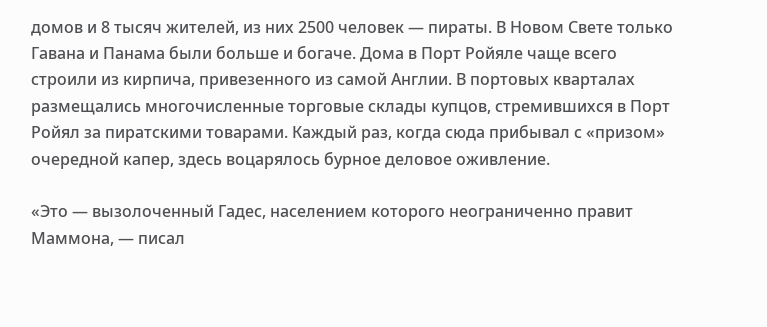домов и 8 тысяч жителей, из них 2500 человек — пираты. В Новом Свете только Гавана и Панама были больше и богаче. Дома в Порт Ройяле чаще всего строили из кирпича, привезенного из самой Англии. В портовых кварталах размещались многочисленные торговые склады купцов, стремившихся в Порт Ройял за пиратскими товарами. Каждый раз, когда сюда прибывал с «призом» очередной капер, здесь воцарялось бурное деловое оживление.

«Это — вызолоченный Гадес, населением которого неограниченно правит Маммона, — писал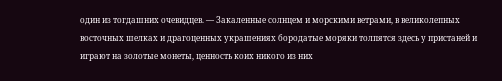один из тогдашних очевидцев. — Закаленные солнцем и морскими ветрами, в великолепных восточных шелках и драгоценных украшениях бородатые моряки толпятся здесь у пристаней и играют на золотые монеты, ценность коих никого из них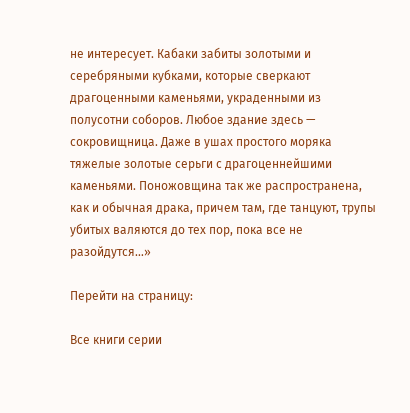не интересует. Кабаки забиты золотыми и серебряными кубками, которые сверкают драгоценными каменьями, украденными из полусотни соборов. Любое здание здесь — сокровищница. Даже в ушах простого моряка тяжелые золотые серьги с драгоценнейшими каменьями. Поножовщина так же распространена, как и обычная драка, причем там, где танцуют, трупы убитых валяются до тех пор, пока все не разойдутся…»

Перейти на страницу:

Все книги серии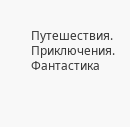Путешествия. Приключения. Фантастика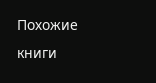Похожие книги